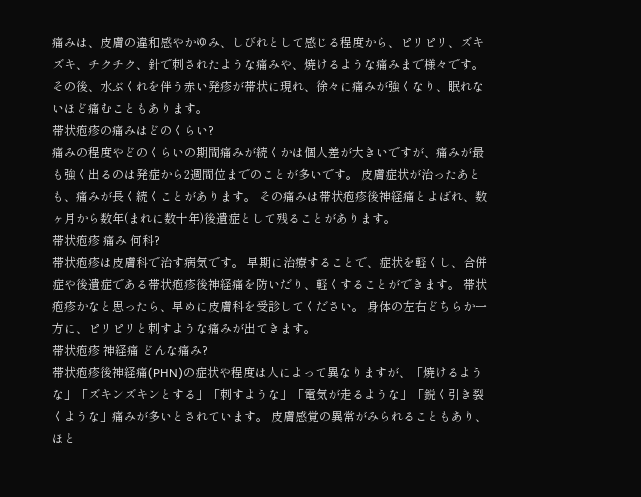痛みは、皮膚の違和感やかゆみ、しびれとして感じる程度から、ピリピリ、ズキズキ、チクチク、針で刺されたような痛みや、焼けるような痛みまで様々です。 その後、水ぶくれを伴う赤い発疹が帯状に現れ、徐々に痛みが強くなり、眠れないほど痛むこともあります。
帯状疱疹の痛みはどのくらい?
痛みの程度やどのくらいの期間痛みが続くかは個人差が大きいですが、痛みが最も強く出るのは発症から2週間位までのことが多いです。 皮膚症状が治ったあとも、痛みが長く続くことがあります。 その痛みは帯状疱疹後神経痛とよばれ、数ヶ月から数年(まれに数十年)後遺症として残ることがあります。
帯状疱疹 痛み 何科?
帯状疱疹は皮膚科で治す病気です。 早期に治療することで、症状を軽くし、合併症や後遺症である帯状疱疹後神経痛を防いだり、軽くすることができます。 帯状疱疹かなと思ったら、早めに皮膚科を受診してください。 身体の左右どちらか一方に、ピリピリと刺すような痛みが出てきます。
帯状疱疹 神経痛 どんな痛み?
帯状疱疹後神経痛(PHN)の症状や程度は人によって異なりますが、「焼けるような」「ズキンズキンとする」「刺すような」「電気が走るような」「鋭く引き裂くような」痛みが多いとされています。 皮膚感覚の異常がみられることもあり、ほと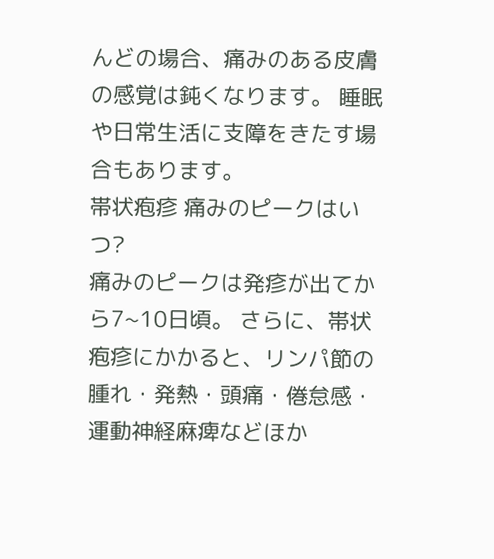んどの場合、痛みのある皮膚の感覚は鈍くなります。 睡眠や日常生活に支障をきたす場合もあります。
帯状疱疹 痛みのピークはいつ?
痛みのピークは発疹が出てから7~10日頃。 さらに、帯状疱疹にかかると、リンパ節の腫れ・発熱・頭痛・倦怠感・運動神経麻痺などほか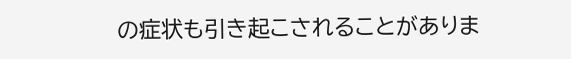の症状も引き起こされることがありま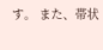す。 また、帯状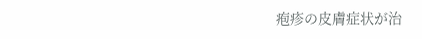疱疹の皮膚症状が治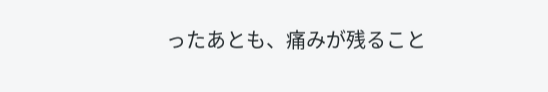ったあとも、痛みが残ること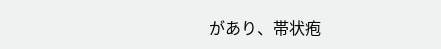があり、帯状疱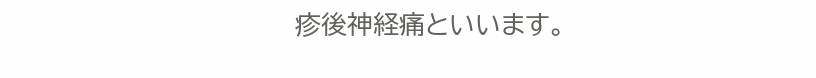疹後神経痛といいます。